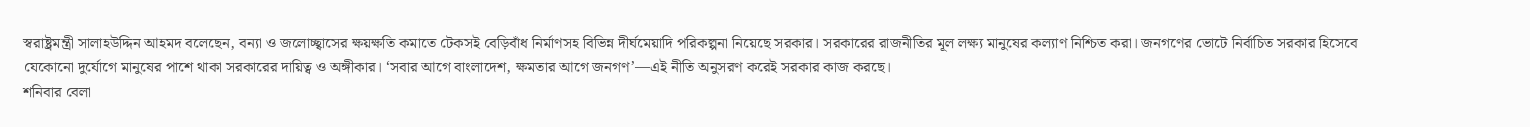স্বরাষ্ট্রমন্ত্রী সালাহউদ্দিন আহমদ বলেছেন, বন্যা ও জলোচ্ছ্বাসের ক্ষয়ক্ষতি কমাতে টেকসই বেড়িবাঁধ নির্মাণসহ বিভিন্ন দীর্ঘমেয়াদি পরিকল্পনা নিয়েছে সরকার। সরকারের রাজনীতির মূল লক্ষ্য মানুষের কল্যাণ নিশ্চিত করা। জনগণের ভোটে নির্বাচিত সরকার হিসেবে যেকোনো দুর্যোগে মানুষের পাশে থাকা সরকারের দায়িত্ব ও অঙ্গীকার। ‘সবার আগে বাংলাদেশ, ক্ষমতার আগে জনগণ’—এই নীতি অনুসরণ করেই সরকার কাজ করছে।
শনিবার বেলা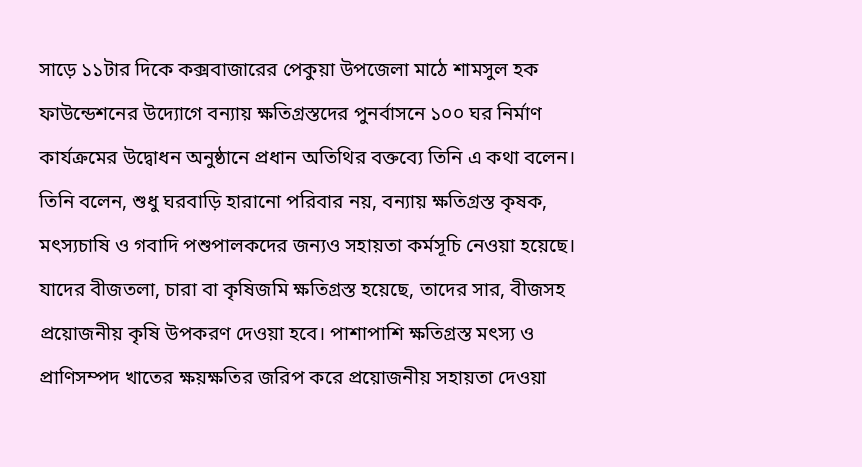সাড়ে ১১টার দিকে কক্সবাজারের পেকুয়া উপজেলা মাঠে শামসুল হক ফাউন্ডেশনের উদ্যোগে বন্যায় ক্ষতিগ্রস্তদের পুনর্বাসনে ১০০ ঘর নির্মাণ কার্যক্রমের উদ্বোধন অনুষ্ঠানে প্রধান অতিথির বক্তব্যে তিনি এ কথা বলেন।
তিনি বলেন, শুধু ঘরবাড়ি হারানো পরিবার নয়, বন্যায় ক্ষতিগ্রস্ত কৃষক, মৎস্যচাষি ও গবাদি পশুপালকদের জন্যও সহায়তা কর্মসূচি নেওয়া হয়েছে। যাদের বীজতলা, চারা বা কৃষিজমি ক্ষতিগ্রস্ত হয়েছে, তাদের সার, বীজসহ প্রয়োজনীয় কৃষি উপকরণ দেওয়া হবে। পাশাপাশি ক্ষতিগ্রস্ত মৎস্য ও প্রাণিসম্পদ খাতের ক্ষয়ক্ষতির জরিপ করে প্রয়োজনীয় সহায়তা দেওয়া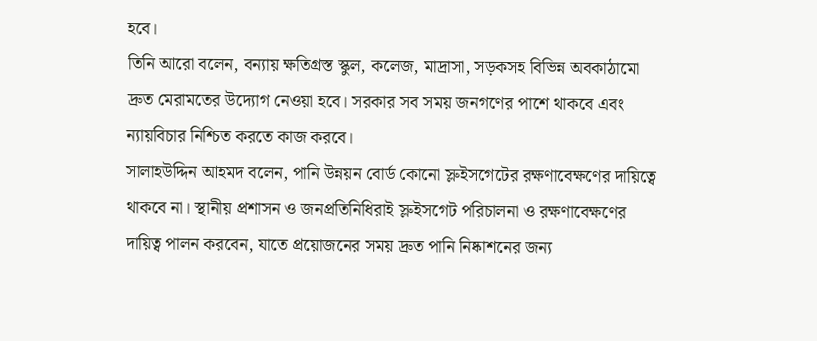হবে।
তিনি আরো বলেন, বন্যায় ক্ষতিগ্রস্ত স্কুল, কলেজ, মাদ্রাসা, সড়কসহ বিভিন্ন অবকাঠামো দ্রুত মেরামতের উদ্যোগ নেওয়া হবে। সরকার সব সময় জনগণের পাশে থাকবে এবং ন্যায়বিচার নিশ্চিত করতে কাজ করবে।
সালাহউদ্দিন আহমদ বলেন, পানি উন্নয়ন বোর্ড কোনো স্লুইসগেটের রক্ষণাবেক্ষণের দায়িত্বে থাকবে না। স্থানীয় প্রশাসন ও জনপ্রতিনিধিরাই স্লুইসগেট পরিচালনা ও রক্ষণাবেক্ষণের দায়িত্ব পালন করবেন, যাতে প্রয়োজনের সময় দ্রুত পানি নিষ্কাশনের জন্য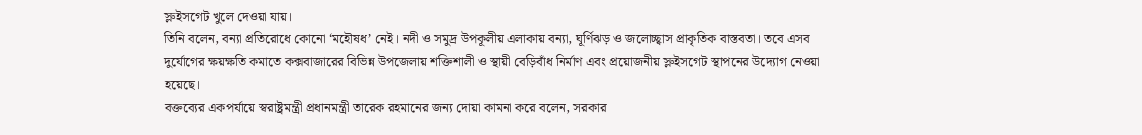স্লুইসগেট খুলে দেওয়া যায়।
তিনি বলেন, বন্যা প্রতিরোধে কোনো ‘মহৌষধ’ নেই। নদী ও সমুদ্র উপকূলীয় এলাকায় বন্যা, ঘূর্ণিঝড় ও জলোচ্ছ্বাস প্রাকৃতিক বাস্তবতা। তবে এসব দুর্যোগের ক্ষয়ক্ষতি কমাতে কক্সবাজারের বিভিন্ন উপজেলায় শক্তিশালী ও স্থায়ী বেড়িবাঁধ নির্মাণ এবং প্রয়োজনীয় স্লুইসগেট স্থাপনের উদ্যোগ নেওয়া হয়েছে।
বক্তব্যের একপর্যায়ে স্বরাষ্ট্রমন্ত্রী প্রধানমন্ত্রী তারেক রহমানের জন্য দোয়া কামনা করে বলেন, সরকার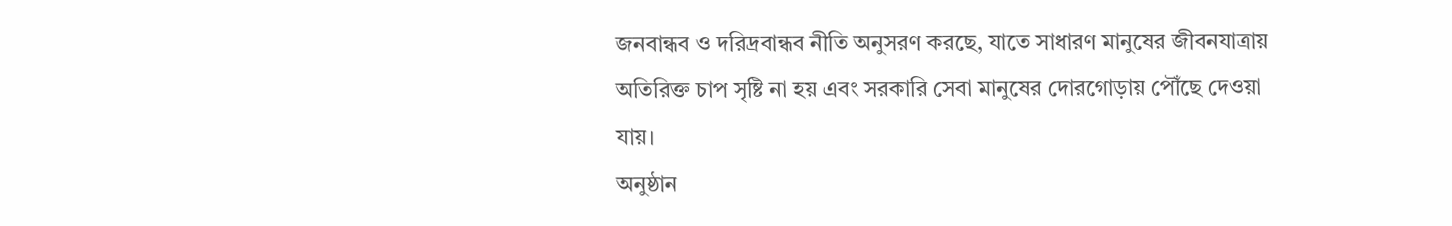জনবান্ধব ও দরিদ্রবান্ধব নীতি অনুসরণ করছে, যাতে সাধারণ মানুষের জীবনযাত্রায় অতিরিক্ত চাপ সৃষ্টি না হয় এবং সরকারি সেবা মানুষের দোরগোড়ায় পৌঁছে দেওয়া যায়।
অনুষ্ঠান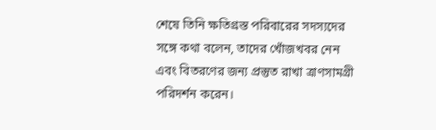শেষে তিনি ক্ষতিগ্রস্ত পরিবারের সদস্যদের সঙ্গে কথা বলেন, তাদের খোঁজখবর নেন এবং বিতরণের জন্য প্রস্তুত রাখা ত্রাণসামগ্রী পরিদর্শন করেন।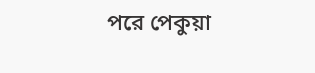পরে পেকুয়া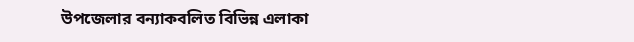উপজেলার বন্যাকবলিত বিভিন্ন এলাকা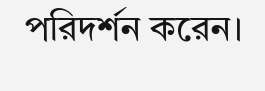পরিদর্শন করেন।